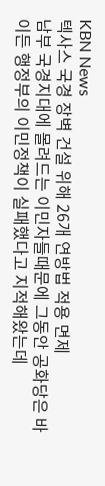KBN News
텍사스 국경 장벽 건설 위해 26개 연방법 적용 면제
남부 국경지대에 몰려드는 이민자들때문에 그동안 공화당은 바이든 행정부의 이민정책이 실패했다고 지적해왔는데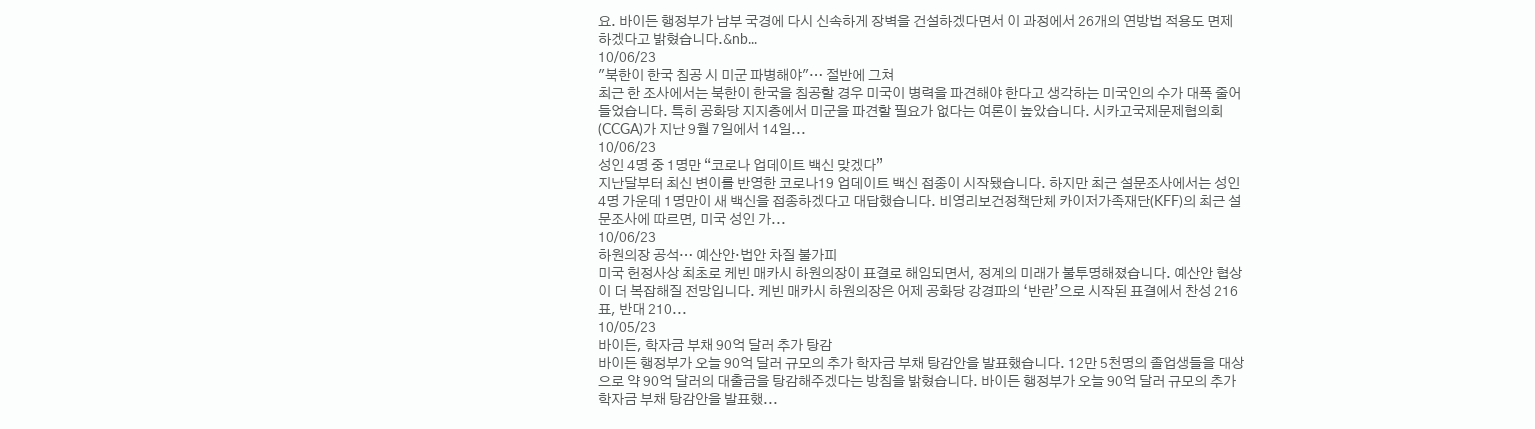요. 바이든 행정부가 남부 국경에 다시 신속하게 장벽을 건설하겠다면서 이 과정에서 26개의 연방법 적용도 면제하겠다고 밝혔습니다.&nb...
10/06/23
"북한이 한국 침공 시 미군 파병해야"… 절반에 그쳐
최근 한 조사에서는 북한이 한국을 침공할 경우 미국이 병력을 파견해야 한다고 생각하는 미국인의 수가 대폭 줄어들었습니다. 특히 공화당 지지층에서 미군을 파견할 필요가 없다는 여론이 높았습니다. 시카고국제문제협의회(CCGA)가 지난 9월 7일에서 14일...
10/06/23
성인 4명 중 1명만 “코로나 업데이트 백신 맞겠다”
지난달부터 최신 변이를 반영한 코로나19 업데이트 백신 접종이 시작됐습니다. 하지만 최근 설문조사에서는 성인 4명 가운데 1명만이 새 백신을 접종하겠다고 대답했습니다. 비영리보건정책단체 카이저가족재단(KFF)의 최근 설문조사에 따르면, 미국 성인 가...
10/06/23
하원의장 공석… 예산안·법안 차질 불가피
미국 헌정사상 최초로 케빈 매카시 하원의장이 표결로 해임되면서, 정계의 미래가 불투명해졌습니다. 예산안 협상이 더 복잡해질 전망입니다. 케빈 매카시 하원의장은 어제 공화당 강경파의 ‘반란’으로 시작된 표결에서 찬성 216표, 반대 210...
10/05/23
바이든, 학자금 부채 90억 달러 추가 탕감
바이든 행정부가 오늘 90억 달러 규모의 추가 학자금 부채 탕감안을 발표했습니다. 12만 5천명의 졸업생들을 대상으로 약 90억 달러의 대출금을 탕감해주겠다는 방침을 밝혔습니다. 바이든 행정부가 오늘 90억 달러 규모의 추가 학자금 부채 탕감안을 발표했...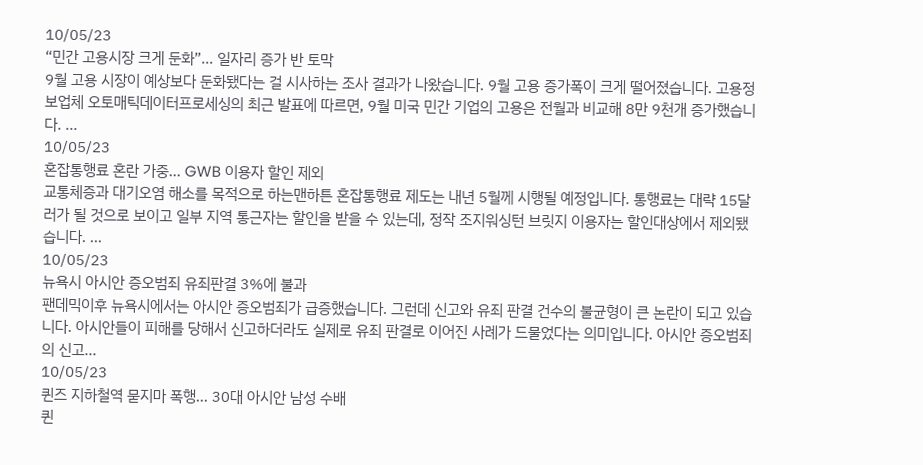10/05/23
“민간 고용시장 크게 둔화”… 일자리 증가 반 토막
9월 고용 시장이 예상보다 둔화됐다는 걸 시사하는 조사 결과가 나왔습니다. 9월 고용 증가폭이 크게 떨어졌습니다. 고용정보업체 오토매틱데이터프로세싱의 최근 발표에 따르면, 9월 미국 민간 기업의 고용은 전월과 비교해 8만 9천개 증가했습니다. ...
10/05/23
혼잡통행료 혼란 가중… GWB 이용자 할인 제외
교통체증과 대기오염 해소를 목적으로 하는맨하튼 혼잡통행료 제도는 내년 5월께 시행될 예정입니다. 통행료는 대략 15달러가 될 것으로 보이고 일부 지역 통근자는 할인을 받을 수 있는데, 정작 조지워싱턴 브릿지 이용자는 할인대상에서 제외됐습니다. ...
10/05/23
뉴욕시 아시안 증오범죄 유죄판결 3%에 불과
팬데믹이후 뉴욕시에서는 아시안 증오범죄가 급증했습니다. 그런데 신고와 유죄 판결 건수의 불균형이 큰 논란이 되고 있습니다. 아시안들이 피해를 당해서 신고하더라도 실제로 유죄 판결로 이어진 사례가 드물었다는 의미입니다. 아시안 증오범죄의 신고...
10/05/23
퀸즈 지하철역 묻지마 폭행… 30대 아시안 남성 수배
퀸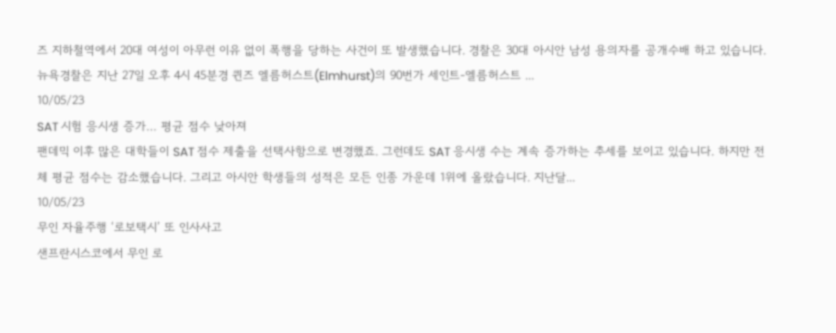즈 지하철역에서 20대 여성이 아무런 이유 없이 폭행을 당하는 사건이 또 발생했습니다. 경찰은 30대 아시안 남성 용의자를 공개수배 하고 있습니다. 뉴욕경찰은 지난 27일 오후 4시 45분경 퀸즈 엘름허스트(Elmhurst)의 90번가 세인트-엘름허스트 ...
10/05/23
SAT 시험 응시생 증가… 평균 점수 낮아져
팬데믹 이후 많은 대학들이 SAT 점수 제출을 선택사항으로 변경했죠. 그런데도 SAT 응시생 수는 계속 증가하는 추세를 보이고 있습니다. 하지만 전체 평균 점수는 감소했습니다. 그리고 아시안 학생들의 성적은 모든 인종 가운데 1위에 올랐습니다. 지난달...
10/05/23
무인 자율주행 ‘로보택시’ 또 인사사고
샌프란시스코에서 무인 로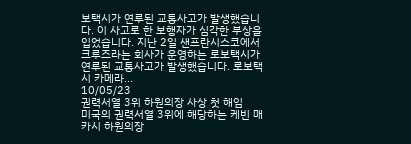보택시가 연루된 교통사고가 발생했습니다. 이 사고로 한 보행자가 심각한 부상을 입었습니다. 지난 2일 샌프란시스코에서 크루즈라는 회사가 운영하는 로보택시가 연루된 교통사고가 발생했습니다. 로보택시 카메라...
10/05/23
권력서열 3위 하원의장 사상 첫 해임
미국의 권력서열 3위에 해당하는 케빈 매카시 하원의장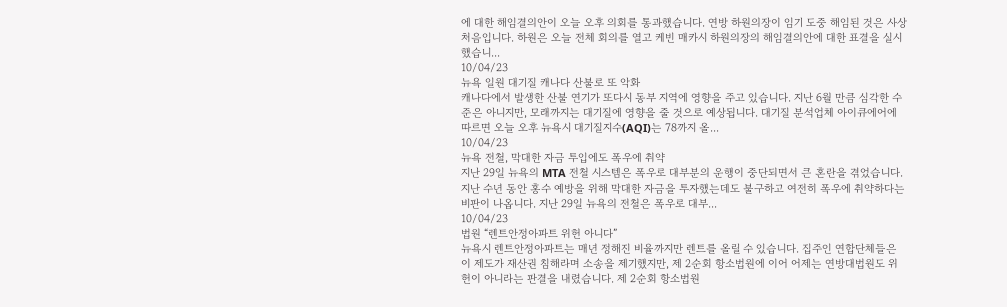에 대한 해임결의안이 오늘 오후 의회를 통과했습니다. 연방 하원의장이 임기 도중 해임된 것은 사상 처음입니다. 하원은 오늘 전체 회의를 열고 케빈 매카시 하원의장의 해임결의안에 대한 표결을 실시했습니...
10/04/23
뉴욕 일원 대기질 캐나다 산불로 또 악화
캐나다에서 발생한 산불 연기가 또다시 동부 지역에 영향을 주고 있습니다. 지난 6월 만큼 심각한 수준은 아니지만, 모래까지는 대기질에 영향을 줄 것으로 예상됩니다. 대기질 분석업체 아이큐에어에 따르면 오늘 오후 뉴욕시 대기질지수(AQI)는 78까지 올...
10/04/23
뉴욕 전철, 막대한 자금 투입에도 폭우에 취약
지난 29일 뉴욕의 MTA 전철 시스템은 폭우로 대부분의 운행이 중단되면서 큰 혼란을 겪었습니다. 지난 수년 동안 홍수 예방을 위해 막대한 자금을 투자했는데도 불구하고 여전히 폭우에 취약하다는 비판이 나옵니다. 지난 29일 뉴욕의 전철은 폭우로 대부...
10/04/23
법원 “렌트안정아파트 위헌 아니다”
뉴욕시 렌트안정아파트는 매년 정해진 비율까지만 렌트를 올릴 수 있습니다. 집주인 연합단체들은 이 제도가 재산권 침해라며 소송을 제기했지만, 제 2순회 항소법원에 이어 어제는 연방대법원도 위헌이 아니라는 판결을 내렸습니다. 제 2순회 항소법원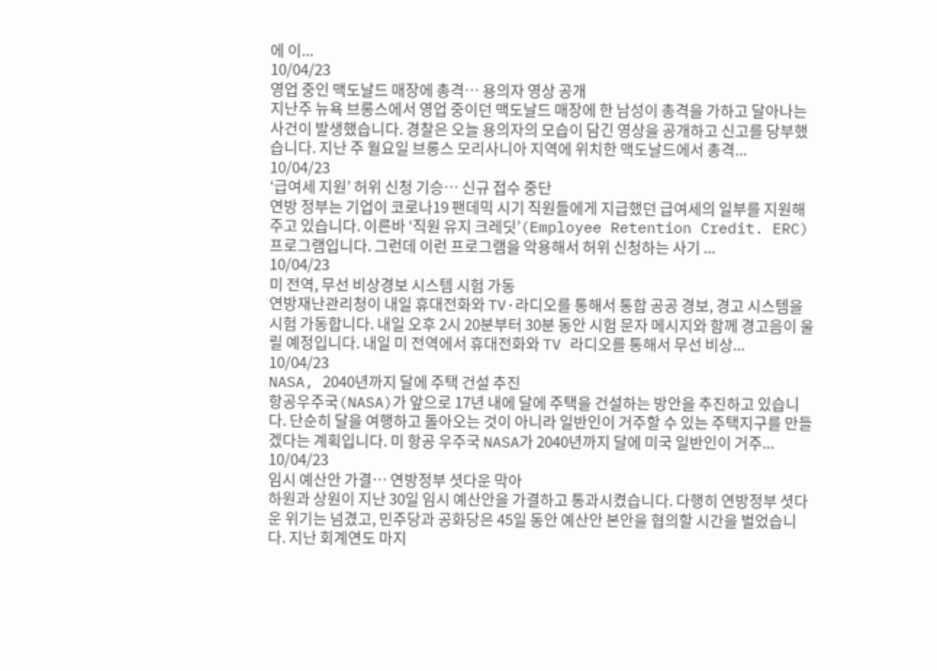에 이...
10/04/23
영업 중인 맥도날드 매장에 총격… 용의자 영상 공개
지난주 뉴욕 브롱스에서 영업 중이던 맥도날드 매장에 한 남성이 총격을 가하고 달아나는 사건이 발생했습니다. 경찰은 오늘 용의자의 모습이 담긴 영상을 공개하고 신고를 당부했습니다. 지난 주 월요일 브롱스 모리사니아 지역에 위치한 맥도날드에서 총격...
10/04/23
‘급여세 지원’ 허위 신청 기승… 신규 접수 중단
연방 정부는 기업이 코로나19 팬데믹 시기 직원들에게 지급했던 급여세의 일부를 지원해주고 있습니다. 이른바 ‘직원 유지 크레딧’(Employee Retention Credit. ERC)프로그램입니다. 그런데 이런 프로그램을 악용해서 허위 신청하는 사기 ...
10/04/23
미 전역, 무선 비상경보 시스템 시험 가동
연방재난관리청이 내일 휴대전화와 TV·라디오를 통해서 통합 공공 경보, 경고 시스템을 시험 가동합니다. 내일 오후 2시 20분부터 30분 동안 시험 문자 메시지와 함께 경고음이 울릴 예정입니다. 내일 미 전역에서 휴대전화와 TV 라디오를 통해서 무선 비상...
10/04/23
NASA, 2040년까지 달에 주택 건설 추진
항공우주국(NASA)가 앞으로 17년 내에 달에 주택을 건설하는 방안을 추진하고 있습니다. 단순히 달을 여행하고 돌아오는 것이 아니라 일반인이 거주할 수 있는 주택지구를 만들겠다는 계획입니다. 미 항공 우주국 NASA가 2040년까지 달에 미국 일반인이 거주...
10/04/23
임시 예산안 가결… 연방정부 셧다운 막아
하원과 상원이 지난 30일 임시 예산안을 가결하고 통과시켰습니다. 다행히 연방정부 셧다운 위기는 넘겼고, 민주당과 공화당은 45일 동안 예산안 본안을 협의할 시간을 벌었습니다. 지난 회계연도 마지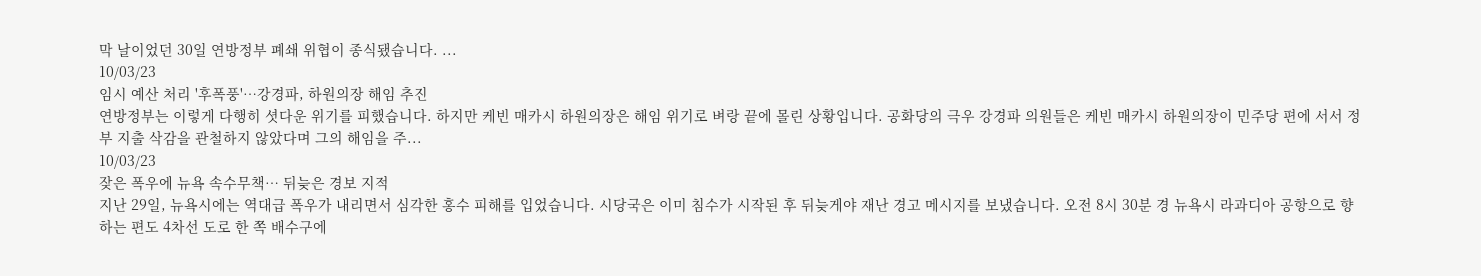막 날이었던 30일 연방정부 폐쇄 위협이 종식됐습니다. ...
10/03/23
임시 예산 처리 '후폭풍'…강경파, 하원의장 해임 추진
연방정부는 이렇게 다행히 셧다운 위기를 피했습니다. 하지만 케빈 매카시 하원의장은 해임 위기로 벼랑 끝에 몰린 상황입니다. 공화당의 극우 강경파 의원들은 케빈 매카시 하원의장이 민주당 편에 서서 정부 지출 삭감을 관철하지 않았다며 그의 해임을 주...
10/03/23
잦은 폭우에 뉴욕 속수무책… 뒤늦은 경보 지적
지난 29일, 뉴욕시에는 역대급 폭우가 내리면서 심각한 홍수 피해를 입었습니다. 시당국은 이미 침수가 시작된 후 뒤늦게야 재난 경고 메시지를 보냈습니다. 오전 8시 30분 경 뉴욕시 라과디아 공항으로 향하는 편도 4차선 도로 한 쪽 배수구에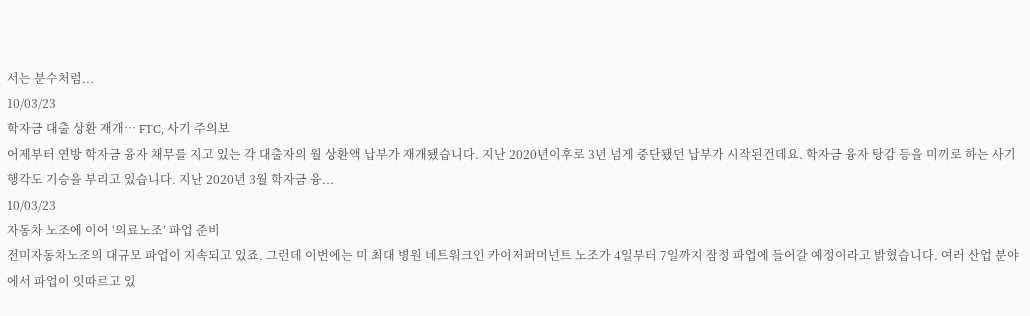서는 분수처럼...
10/03/23
학자금 대출 상환 재개… FTC, 사기 주의보
어제부터 연방 학자금 융자 채무를 지고 있는 각 대출자의 월 상환액 납부가 재개됐습니다. 지난 2020년이후로 3년 넘게 중단됐던 납부가 시작된건데요. 학자금 융자 탕감 등을 미끼로 하는 사기 행각도 기승을 부리고 있습니다. 지난 2020년 3월 학자금 융...
10/03/23
자동차 노조에 이어 ‘의료노조’ 파업 준비
전미자동차노조의 대규모 파업이 지속되고 있죠. 그런데 이번에는 미 최대 병원 네트워크인 카이저퍼머넌트 노조가 4일부터 7일까지 잠정 파업에 들어갈 예정이라고 밝혔습니다. 여러 산업 분야에서 파업이 잇따르고 있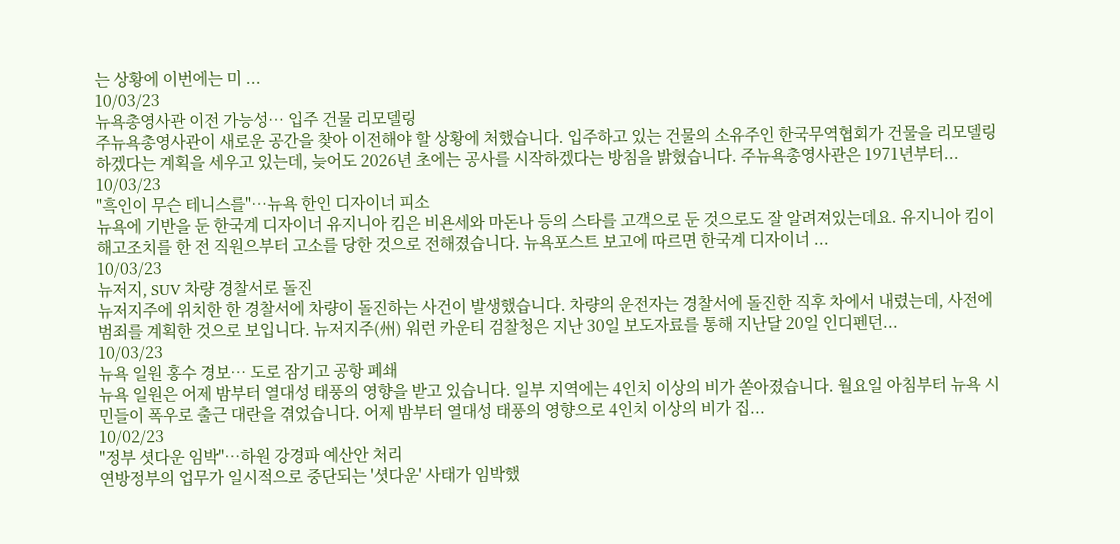는 상황에 이번에는 미 ...
10/03/23
뉴욕총영사관 이전 가능성… 입주 건물 리모델링
주뉴욕총영사관이 새로운 공간을 찾아 이전해야 할 상황에 처했습니다. 입주하고 있는 건물의 소유주인 한국무역협회가 건물을 리모델링하겠다는 계획을 세우고 있는데, 늦어도 2026년 초에는 공사를 시작하겠다는 방침을 밝혔습니다. 주뉴욕총영사관은 1971년부터...
10/03/23
"흑인이 무슨 테니스를"…뉴욕 한인 디자이너 피소
뉴욕에 기반을 둔 한국계 디자이너 유지니아 킴은 비욘세와 마돈나 등의 스타를 고객으로 둔 것으로도 잘 알려져있는데요. 유지니아 킴이 해고조치를 한 전 직원으부터 고소를 당한 것으로 전해졌습니다. 뉴욕포스트 보고에 따르면 한국계 디자이너 ...
10/03/23
뉴저지, SUV 차량 경찰서로 돌진
뉴저지주에 위치한 한 경찰서에 차량이 돌진하는 사건이 발생했습니다. 차량의 운전자는 경찰서에 돌진한 직후 차에서 내렸는데, 사전에 범죄를 계획한 것으로 보입니다. 뉴저지주(州) 워런 카운티 검찰청은 지난 30일 보도자료를 통해 지난달 20일 인디펜던...
10/03/23
뉴욕 일원 홍수 경보… 도로 잠기고 공항 폐쇄
뉴욕 일원은 어제 밤부터 열대성 태풍의 영향을 받고 있습니다. 일부 지역에는 4인치 이상의 비가 쏟아졌습니다. 월요일 아침부터 뉴욕 시민들이 폭우로 출근 대란을 겪었습니다. 어제 밤부터 열대성 태풍의 영향으로 4인치 이상의 비가 집...
10/02/23
"정부 셧다운 임박"…하원 강경파 예산안 처리
연방정부의 업무가 일시적으로 중단되는 '셧다운' 사태가 임박했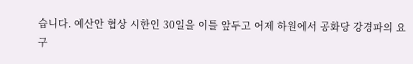습니다. 예산안 협상 시한인 30일을 이틀 앞두고 어제 하원에서 공화당 강경파의 요구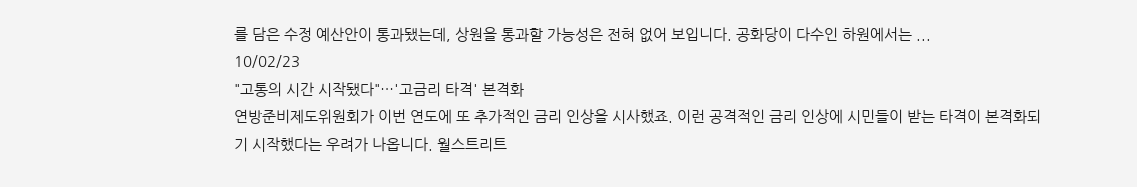를 담은 수정 예산안이 통과됐는데, 상원을 통과할 가능성은 전혀 없어 보입니다. 공화당이 다수인 하원에서는 ...
10/02/23
"고통의 시간 시작됐다"…'고금리 타격' 본격화
연방준비제도위원회가 이번 연도에 또 추가적인 금리 인상을 시사했죠. 이런 공격적인 금리 인상에 시민들이 받는 타격이 본격화되기 시작했다는 우려가 나옵니다. 월스트리트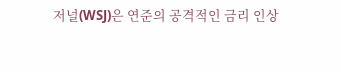저널(WSJ)은 연준의 공격적인 금리 인상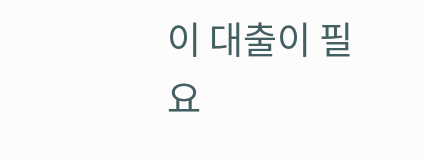이 대출이 필요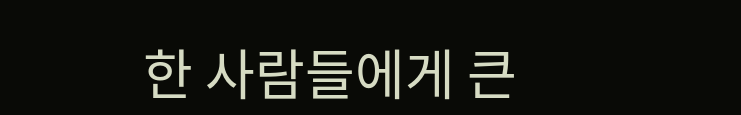한 사람들에게 큰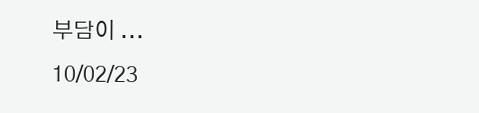부담이 ...
10/02/23